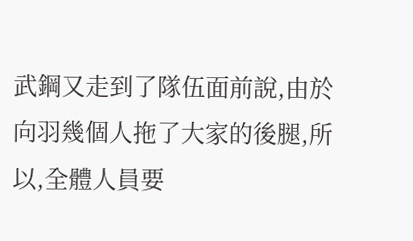武鋼又走到了隊伍面前說,由於向羽幾個人拖了大家的後腿,所以,全體人員要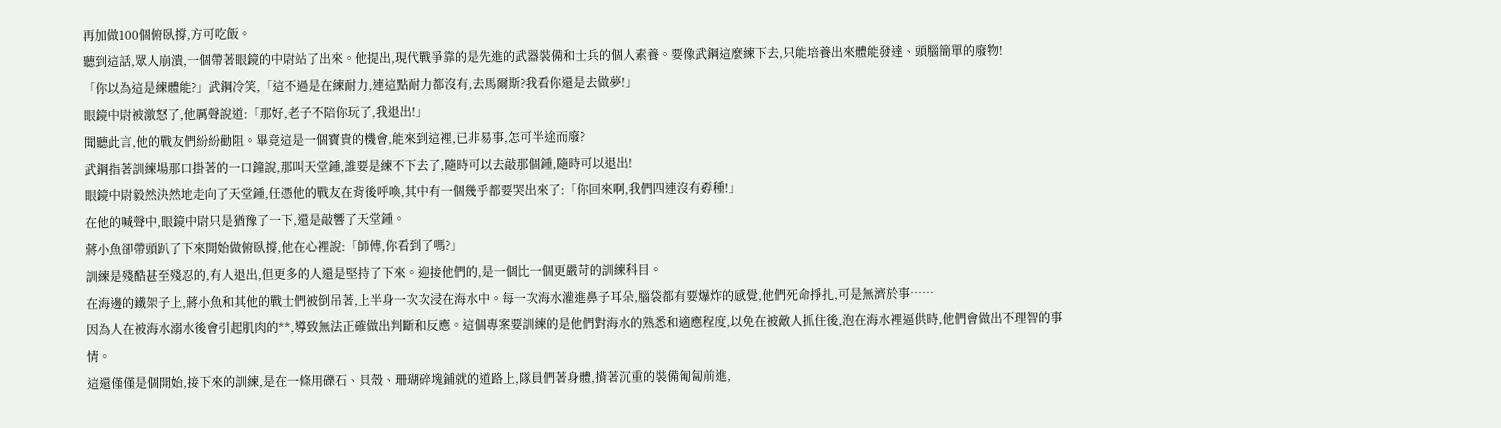再加做100個俯臥撐,方可吃飯。
聽到這話,眾人崩潰,一個帶著眼鏡的中尉站了出來。他提出,現代戰爭靠的是先進的武器裝備和士兵的個人素養。要像武鋼這麼練下去,只能培養出來體能發達、頭腦簡單的廢物!
「你以為這是練體能?」武鋼冷笑,「這不過是在練耐力,連這點耐力都沒有,去馬爾斯?我看你還是去做夢!」
眼鏡中尉被激怒了,他厲聲說道:「那好,老子不陪你玩了,我退出!」
聞聽此言,他的戰友們紛紛勸阻。畢竟這是一個寶貴的機會,能來到這裡,已非易事,怎可半途而廢?
武鋼指著訓練場那口掛著的一口鐘說,那叫天堂鍾,誰要是練不下去了,隨時可以去敲那個鍾,隨時可以退出!
眼鏡中尉毅然決然地走向了天堂鍾,任憑他的戰友在背後呼喚,其中有一個幾乎都要哭出來了:「你回來啊,我們四連沒有孬種!」
在他的喊聲中,眼鏡中尉只是猶豫了一下,還是敲響了天堂鍾。
蔣小魚卻帶頭趴了下來開始做俯臥撐,他在心裡說:「師傅,你看到了嗎?」
訓練是殘酷甚至殘忍的,有人退出,但更多的人還是堅持了下來。迎接他們的,是一個比一個更嚴苛的訓練科目。
在海邊的鐵架子上,蔣小魚和其他的戰士們被倒吊著,上半身一次次浸在海水中。每一次海水灌進鼻子耳朵,腦袋都有要爆炸的感覺,他們死命掙扎,可是無濟於事……
因為人在被海水溺水後會引起肌肉的**,導致無法正確做出判斷和反應。這個專案要訓練的是他們對海水的熟悉和適應程度,以免在被敵人抓住後,泡在海水裡逼供時,他們會做出不理智的事情。
這還僅僅是個開始,接下來的訓練,是在一條用礫石、貝殼、珊瑚碎塊鋪就的道路上,隊員們著身體,揹著沉重的裝備匍匐前進,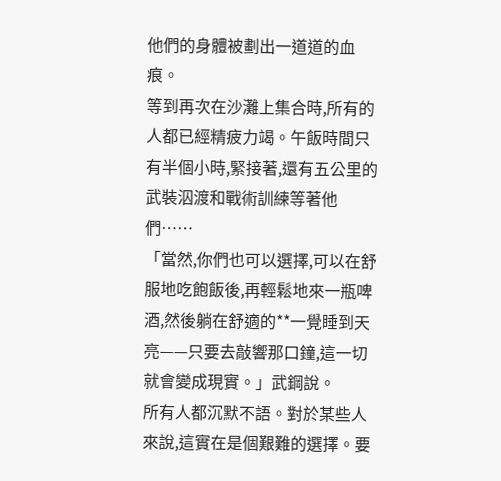他們的身體被劃出一道道的血痕。
等到再次在沙灘上集合時,所有的人都已經精疲力竭。午飯時間只有半個小時,緊接著,還有五公里的武裝泅渡和戰術訓練等著他們……
「當然,你們也可以選擇,可以在舒服地吃飽飯後,再輕鬆地來一瓶啤酒,然後躺在舒適的**一覺睡到天亮——只要去敲響那口鐘,這一切就會變成現實。」武鋼說。
所有人都沉默不語。對於某些人來說,這實在是個艱難的選擇。要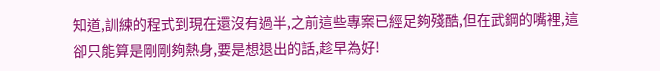知道,訓練的程式到現在還沒有過半,之前這些專案已經足夠殘酷,但在武鋼的嘴裡,這卻只能算是剛剛夠熱身,要是想退出的話,趁早為好!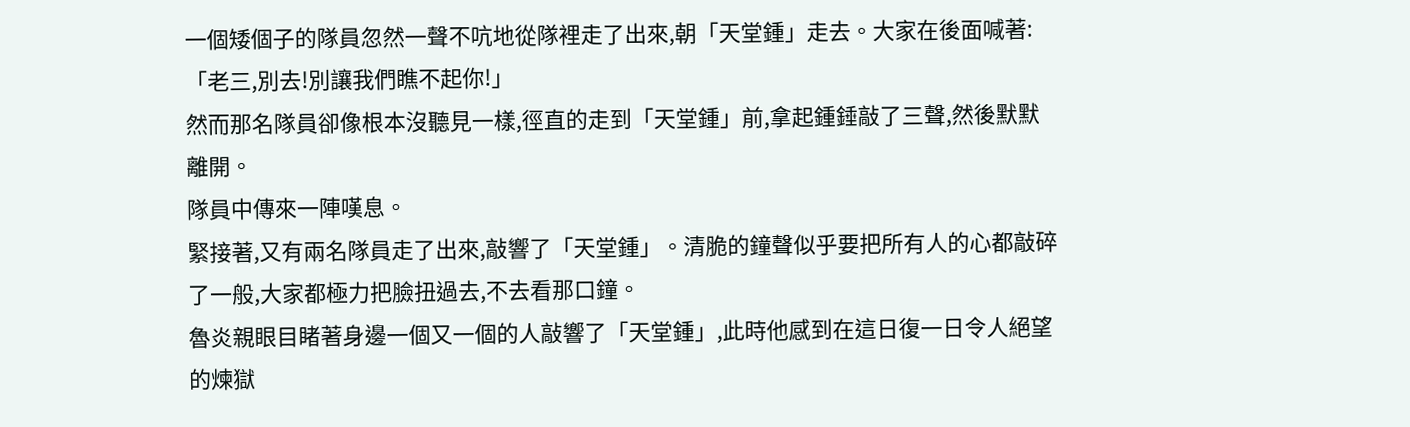一個矮個子的隊員忽然一聲不吭地從隊裡走了出來,朝「天堂鍾」走去。大家在後面喊著:「老三,別去!別讓我們瞧不起你!」
然而那名隊員卻像根本沒聽見一樣,徑直的走到「天堂鍾」前,拿起鍾錘敲了三聲,然後默默離開。
隊員中傳來一陣嘆息。
緊接著,又有兩名隊員走了出來,敲響了「天堂鍾」。清脆的鐘聲似乎要把所有人的心都敲碎了一般,大家都極力把臉扭過去,不去看那口鐘。
魯炎親眼目睹著身邊一個又一個的人敲響了「天堂鍾」,此時他感到在這日復一日令人絕望的煉獄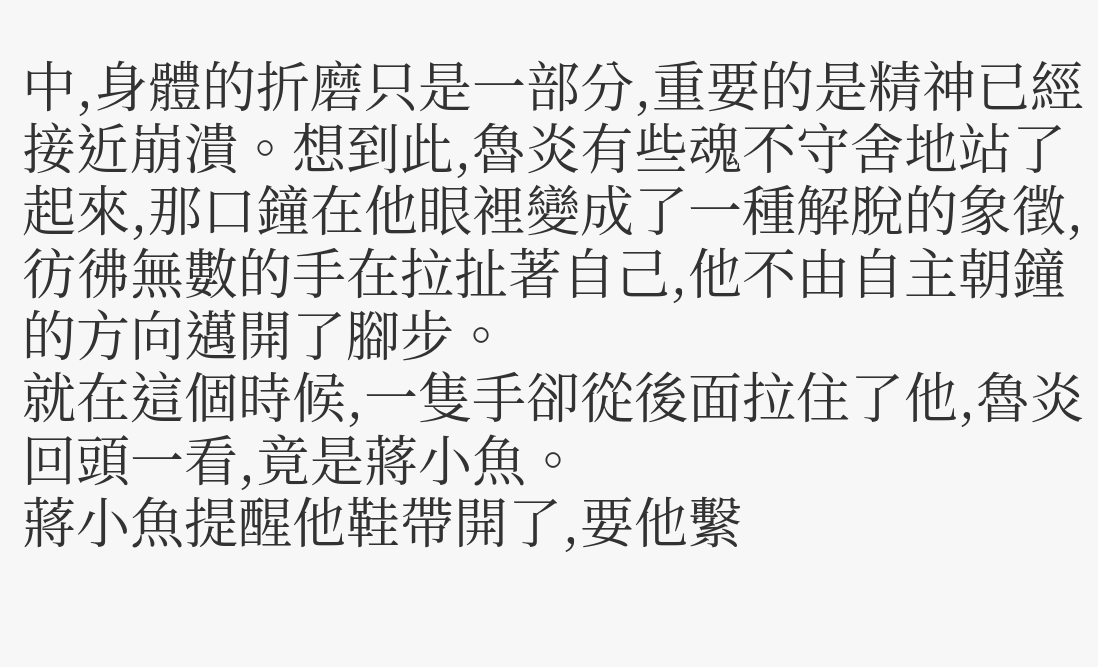中,身體的折磨只是一部分,重要的是精神已經接近崩潰。想到此,魯炎有些魂不守舍地站了起來,那口鐘在他眼裡變成了一種解脫的象徵,彷彿無數的手在拉扯著自己,他不由自主朝鐘的方向邁開了腳步。
就在這個時候,一隻手卻從後面拉住了他,魯炎回頭一看,竟是蔣小魚。
蔣小魚提醒他鞋帶開了,要他繫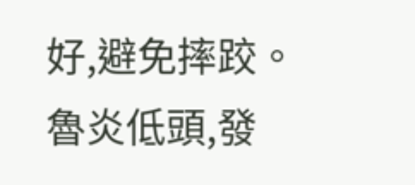好,避免摔跤。魯炎低頭,發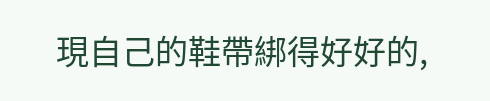現自己的鞋帶綁得好好的,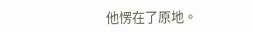他愣在了原地。